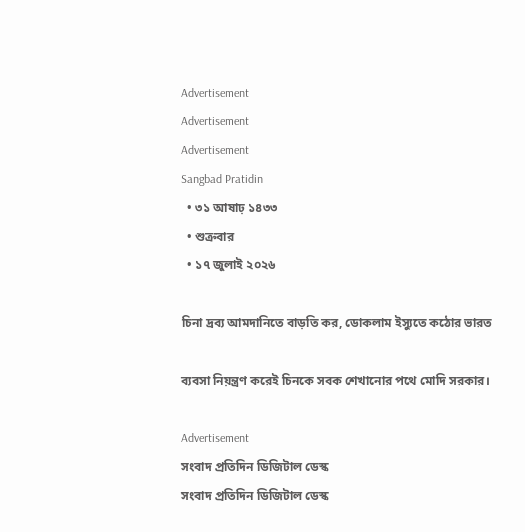Advertisement
Advertisement
Advertisement
Sangbad Pratidin
  • ৩১ আষাঢ় ১৪৩৩
  • শুক্রবার
  • ১৭ জুলাই ২০২৬

চিনা দ্রব্য আমদানিতে বাড়তি কর, ডোকলাম ইস্যুতে কঠোর ভারত

ব্যবসা নিয়ন্ত্রণ করেই চিনকে সবক শেখানোর পথে মোদি সরকার।

Advertisement
সংবাদ প্রতিদিন ডিজিটাল ডেস্ক
সংবাদ প্রতিদিন ডিজিটাল ডেস্ক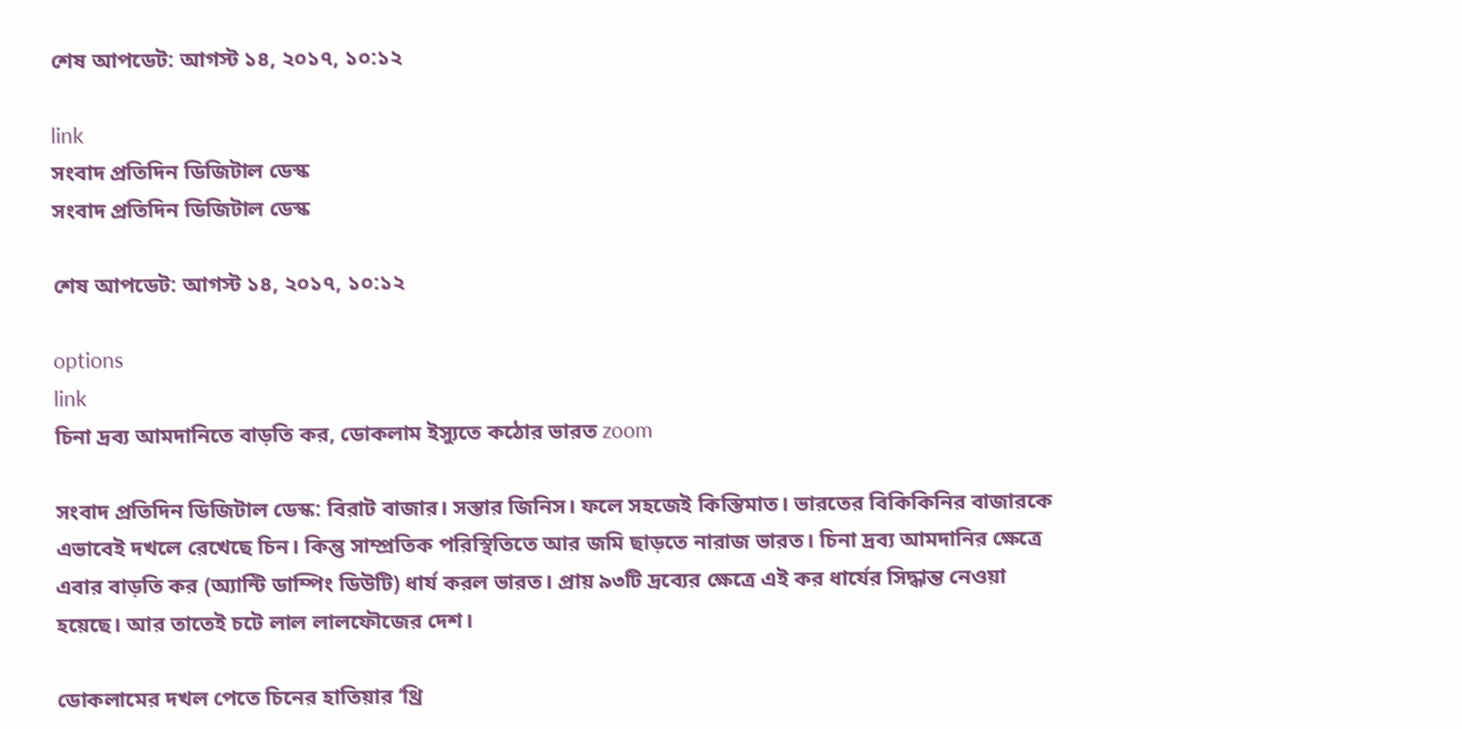শেষ আপডেট: আগস্ট ১৪, ২০১৭, ১০:১২

link
সংবাদ প্রতিদিন ডিজিটাল ডেস্ক
সংবাদ প্রতিদিন ডিজিটাল ডেস্ক

শেষ আপডেট: আগস্ট ১৪, ২০১৭, ১০:১২

options
link
চিনা দ্রব্য আমদানিতে বাড়তি কর, ডোকলাম ইস্যুতে কঠোর ভারত zoom

সংবাদ প্রতিদিন ডিজিটাল ডেস্ক: বিরাট বাজার। সস্তার জিনিস। ফলে সহজেই কিস্তিমাত। ভারতের বিকিকিনির বাজারকে এভাবেই দখলে রেখেছে চিন। কিন্তু সাম্প্রতিক পরিস্থিতিতে আর জমি ছাড়তে নারাজ ভারত। চিনা দ্রব্য আমদানির ক্ষেত্রে এবার বাড়তি কর (অ্যান্টি ডাম্পিং ডিউটি) ধার্য করল ভারত। প্রায় ৯৩টি দ্রব্যের ক্ষেত্রে এই কর ধার্যের সিদ্ধান্ত নেওয়া হয়েছে। আর তাতেই চটে লাল লালফৌজের দেশ।

ডোকলামের দখল পেতে চিনের হাতিয়ার ‘থ্রি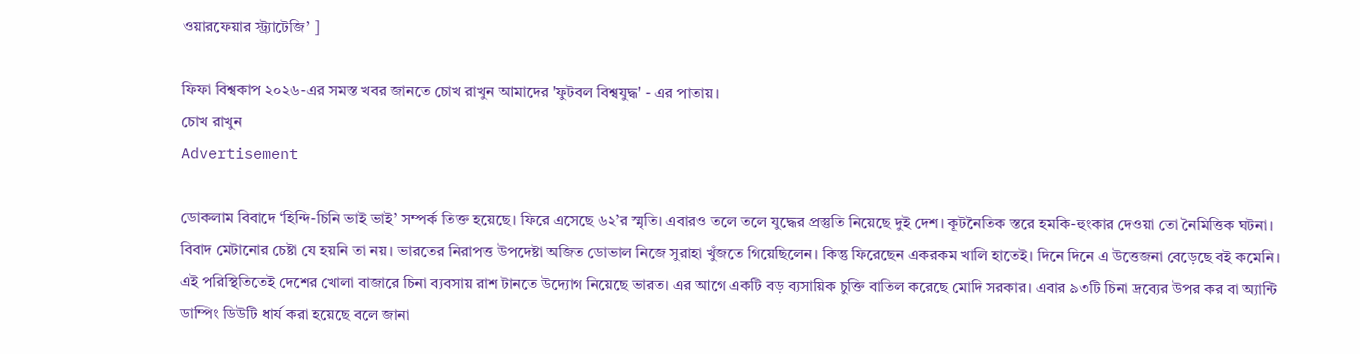ওয়ারফেয়ার স্ট্র্যাটেজি’ ]

ফিফা বিশ্বকাপ ২০২৬-এর সমস্ত খবর জানতে চোখ রাখুন আমাদের 'ফুটবল বিশ্বযুদ্ধ' - এর পাতায়।
চোখ রাখুন
Advertisement

ডোকলাম বিবাদে ‘হিন্দি-চিনি ভাই ভাই’ সম্পর্ক তিক্ত হয়েছে। ফিরে এসেছে ৬২’র স্মৃতি। এবারও তলে তলে যুদ্ধের প্রস্তুতি নিয়েছে দুই দেশ। কূটনৈতিক স্তরে হমকি-হুংকার দেওয়া তো নৈমিত্তিক ঘটনা। বিবাদ মেটানোর চেষ্টা যে হয়নি তা নয়। ভারতের নিরাপত্ত উপদেষ্টা অজিত ডোভাল নিজে সুরাহা খুঁজতে গিয়েছিলেন। কিন্তু ফিরেছেন একরকম খালি হাতেই। দিনে দিনে এ উত্তেজনা বেড়েছে বই কমেনি। এই পরিস্থিতিতেই দেশের খোলা বাজারে চিনা ব্যবসায় রাশ টানতে উদ্যোগ নিয়েছে ভারত। এর আগে একটি বড় ব্যসায়িক চুক্তি বাতিল করেছে মোদি সরকার। এবার ৯৩টি চিনা দ্রব্যের উপর কর বা অ্যান্টি ডাম্পিং ডিউটি ধার্য করা হয়েছে বলে জানা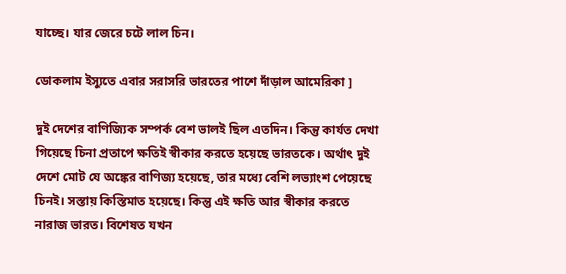যাচ্ছে। যার জেরে চটে লাল চিন।

ডোকলাম ইস্যুতে এবার সরাসরি ভারতের পাশে দাঁড়াল আমেরিকা ]

দুই দেশের বাণিজ্যিক সম্পর্ক বেশ ভালই ছিল এতদিন। কিন্তু কার্যত দেখা গিয়েছে চিনা প্রতাপে ক্ষতিই স্বীকার করতে হয়েছে ভারতকে। অর্থাৎ দুই দেশে মোট যে অঙ্কের বাণিজ্য হয়েছে, তার মধ্যে বেশি লভ্যাংশ পেয়েছে চিনই। সস্তায় কিস্তিমাত হয়েছে। কিন্তু এই ক্ষতি আর স্বীকার করতে নারাজ ভারত। বিশেষত যখন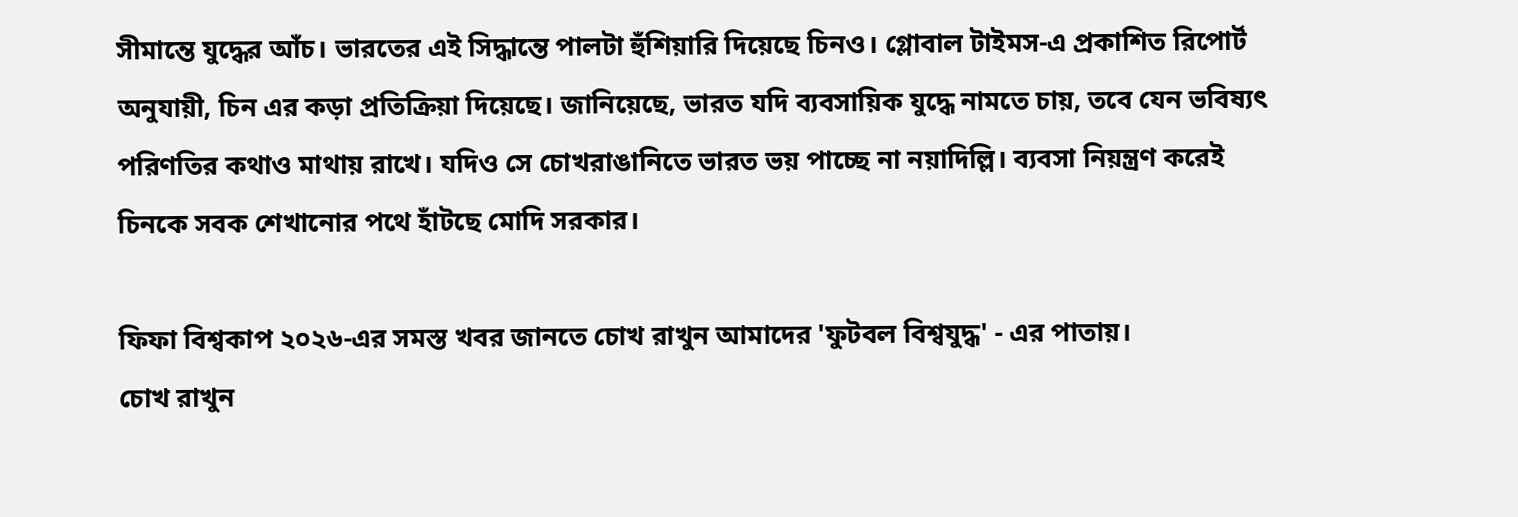সীমান্তে যুদ্ধের আঁচ। ভারতের এই সিদ্ধান্তে পালটা হুঁশিয়ারি দিয়েছে চিনও। গ্লোবাল টাইমস-এ প্রকাশিত রিপোর্ট অনুযায়ী, চিন এর কড়া প্রতিক্রিয়া দিয়েছে। জানিয়েছে, ভারত যদি ব্যবসায়িক যুদ্ধে নামতে চায়, তবে যেন ভবিষ্যৎ পরিণতির কথাও মাথায় রাখে। যদিও সে চোখরাঙানিতে ভারত ভয় পাচ্ছে না নয়াদিল্লি। ব্যবসা নিয়ন্ত্রণ করেই চিনকে সবক শেখানোর পথে হাঁটছে মোদি সরকার।

ফিফা বিশ্বকাপ ২০২৬-এর সমস্ত খবর জানতে চোখ রাখুন আমাদের 'ফুটবল বিশ্বযুদ্ধ' - এর পাতায়।
চোখ রাখুন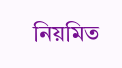নিয়মিত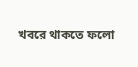খবরে থাকতে ফলো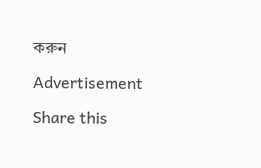করুন

Advertisement

Share this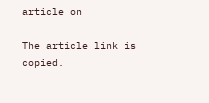article on

The article link is copied.